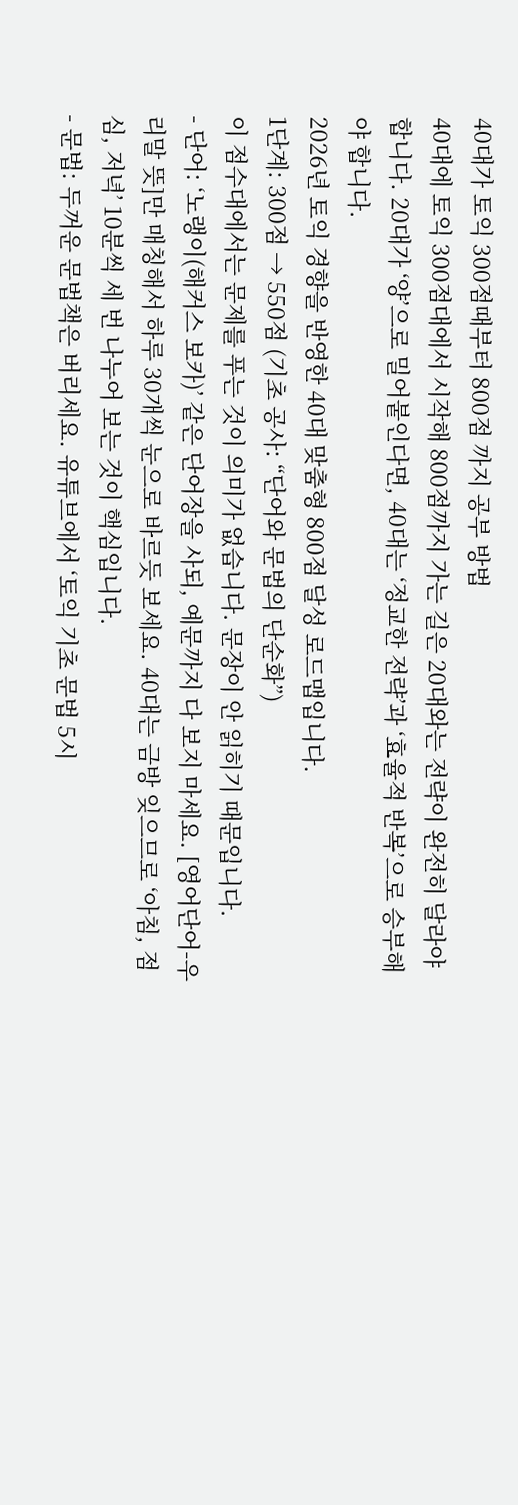40대가 토익 300점때부터 800점 까지 공부 방법
40대에 토익 300점대에서 시작해 800점까지 가는 길은 20대와는 전략이 완전히 달라야 합니다. 20대가 ‘양’으로 밀어붙인다면, 40대는 ‘정교한 전략’과 ‘효율적 반복’으로 승부해야 합니다.
2026년 토익 경향을 반영한 40대 맞춤형 800점 달성 로드맵입니다.
1단계: 300점 → 550점 (기초 공사: “단어와 문법의 단순화”)
이 점수대에서는 문제를 푸는 것이 의미가 없습니다. 문장이 안 읽히기 때문입니다.
- 단어: ‘노랭이(해커스 보카)’ 같은 단어장을 사되, 예문까지 다 보지 마세요. [영어단어-우리말 뜻]만 매칭해서 하루 30개씩 눈으로 바르듯 보세요. 40대는 금방 잊으므로 ‘아침, 점심, 저녁’ 10분씩 세 번 나누어 보는 것이 핵심입니다.
- 문법: 두꺼운 문법책은 버리세요. 유튜브에서 ‘토익 기초 문법 5시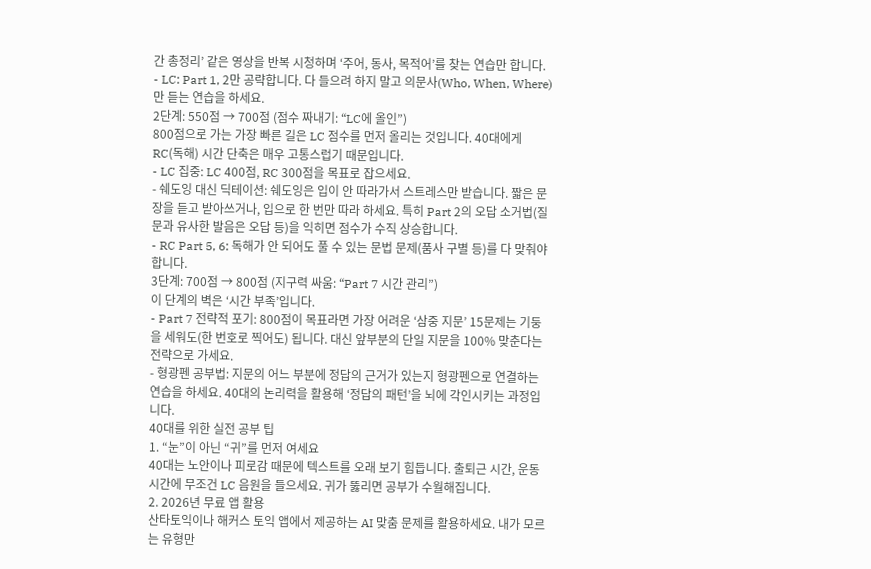간 총정리’ 같은 영상을 반복 시청하며 ‘주어, 동사, 목적어’를 찾는 연습만 합니다.
- LC: Part 1, 2만 공략합니다. 다 들으려 하지 말고 의문사(Who, When, Where)만 듣는 연습을 하세요.
2단계: 550점 → 700점 (점수 짜내기: “LC에 올인”)
800점으로 가는 가장 빠른 길은 LC 점수를 먼저 올리는 것입니다. 40대에게 RC(독해) 시간 단축은 매우 고통스럽기 때문입니다.
- LC 집중: LC 400점, RC 300점을 목표로 잡으세요.
- 쉐도잉 대신 딕테이션: 쉐도잉은 입이 안 따라가서 스트레스만 받습니다. 짧은 문장을 듣고 받아쓰거나, 입으로 한 번만 따라 하세요. 특히 Part 2의 오답 소거법(질문과 유사한 발음은 오답 등)을 익히면 점수가 수직 상승합니다.
- RC Part 5, 6: 독해가 안 되어도 풀 수 있는 문법 문제(품사 구별 등)를 다 맞춰야 합니다.
3단계: 700점 → 800점 (지구력 싸움: “Part 7 시간 관리”)
이 단계의 벽은 ‘시간 부족’입니다.
- Part 7 전략적 포기: 800점이 목표라면 가장 어려운 ‘삼중 지문’ 15문제는 기둥을 세워도(한 번호로 찍어도) 됩니다. 대신 앞부분의 단일 지문을 100% 맞춘다는 전략으로 가세요.
- 형광펜 공부법: 지문의 어느 부분에 정답의 근거가 있는지 형광펜으로 연결하는 연습을 하세요. 40대의 논리력을 활용해 ‘정답의 패턴’을 뇌에 각인시키는 과정입니다.
40대를 위한 실전 공부 팁
1. “눈”이 아닌 “귀”를 먼저 여세요
40대는 노안이나 피로감 때문에 텍스트를 오래 보기 힘듭니다. 출퇴근 시간, 운동 시간에 무조건 LC 음원을 들으세요. 귀가 뚫리면 공부가 수월해집니다.
2. 2026년 무료 앱 활용
산타토익이나 해커스 토익 앱에서 제공하는 AI 맞춤 문제를 활용하세요. 내가 모르는 유형만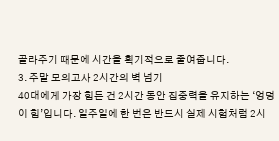골라주기 때문에 시간을 획기적으로 줄여줍니다.
3. 주말 모의고사 2시간의 벽 넘기
40대에게 가장 힘든 건 2시간 동안 집중력을 유지하는 ‘엉덩이 힘’입니다. 일주일에 한 번은 반드시 실제 시험처럼 2시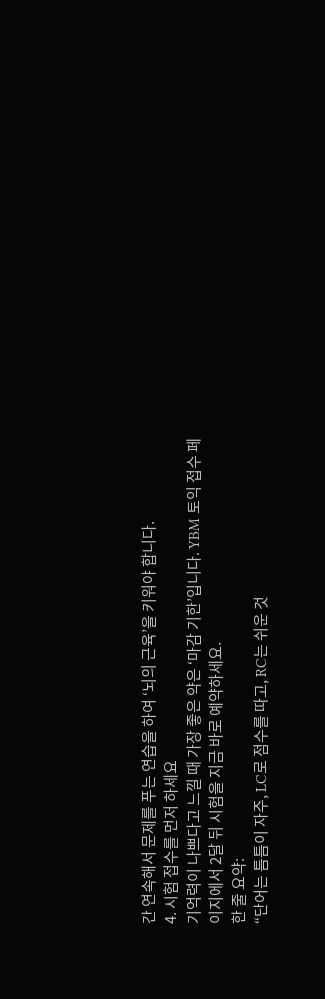간 연속해서 문제를 푸는 연습을 하여 ‘뇌의 근육’을 키워야 합니다.
4. 시험 접수를 먼저 하세요
기억력이 나쁘다고 느낄 때 가장 좋은 약은 ‘마감 기한’입니다. YBM 토익 접수 페이지에서 2달 뒤 시험을 지금 바로 예약하세요.
한 줄 요약:
“단어는 틈틈이 자주, LC로 점수를 따고, RC는 쉬운 것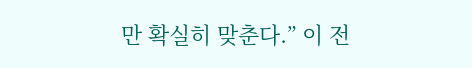만 확실히 맞춘다.” 이 전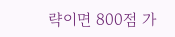략이면 800점 가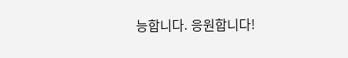능합니다. 응원합니다!